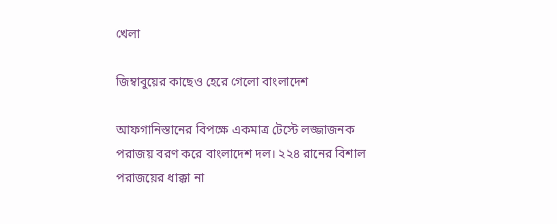খেলা

জিম্বাবুয়ের কাছেও হেরে গেলো বাংলাদেশ

আফগানিস্তানের বিপক্ষে একমাত্র টেস্টে লজ্জাজনক পরাজয় বরণ করে বাংলাদেশ দল। ২২৪ রানের বিশাল পরাজয়ের ধাক্কা না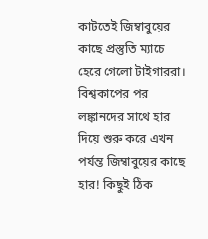কাটতেই জিম্বাবুয়ের কাছে প্রস্তুতি ম্যাচে হেরে গেলো টাইগাররা। বিশ্বকাপের পর লঙ্কানদের সাথে হার দিয়ে শুরু করে এখন পর্যন্ত জিম্বাবুয়ের কাছে হার! কিছুই ঠিক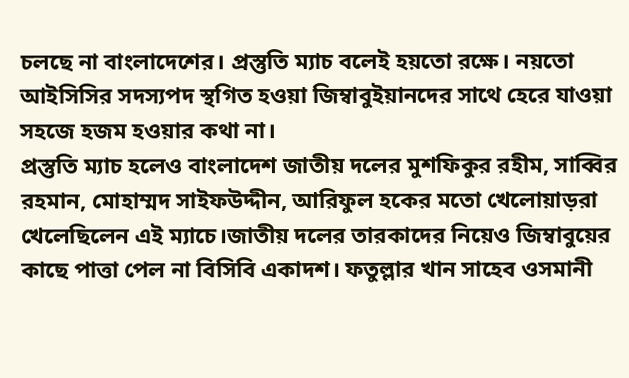চলছে না বাংলাদেশের। প্রস্তুতি ম্যাচ বলেই হয়তো রক্ষে। নয়তো আইসিসির সদস্যপদ স্থগিত হওয়া জিম্বাবুইয়ানদের সাথে হেরে যাওয়া সহজে হজম হওয়ার কথা না।
প্রস্তুতি ম্যাচ হলেও বাংলাদেশ জাতীয় দলের মুশফিকুর রহীম, সাব্বির রহমান, মোহাম্মদ সাইফউদ্দীন, আরিফুল হকের মতো খেলোয়াড়রা খেলেছিলেন এই ম্যাচে।জাতীয় দলের তারকাদের নিয়েও জিম্বাবুয়ের কাছে পাত্তা পেল না বিসিবি একাদশ। ফতুল্লার খান সাহেব ওসমানী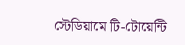স্টেডিয়ামে টি-টোয়েন্টি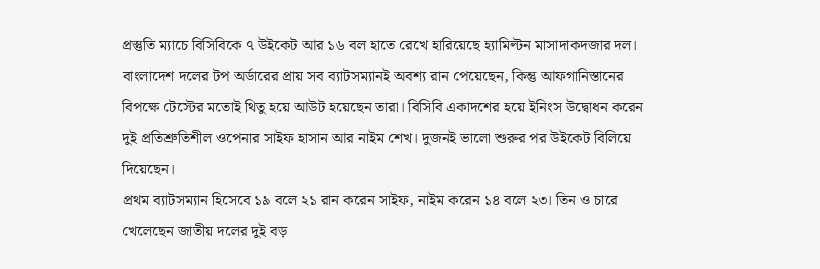প্রস্তুতি ম্যাচে বিসিবিকে ৭ উইকেট আর ১৬ বল হাতে রেখে হারিয়েছে হ্যামিল্টন মাসাদাকদজার দল।
বাংলাদেশ দলের টপ অর্ডারের প্রায় সব ব্যাটসম্যানই অবশ্য রান পেয়েছেন, কিন্তু আফগানিস্তানের বিপক্ষে টেস্টের মতোই থিতু হয়ে আউট হয়েছেন তারা। বিসিবি একাদশের হয়ে ইনিংস উদ্বোধন করেন দুই প্রতিশ্রুতিশীল ওপেনার সাইফ হাসান আর নাইম শেখ। দুজনই ভালো শুরুর পর উইকেট বিলিয়ে দিয়েছেন।
প্রথম ব্যাটসম্যান হিসেবে ১৯ বলে ২১ রান করেন সাইফ, নাইম করেন ১৪ বলে ২৩। তিন ও চারে খেলেছেন জাতীয় দলের দুই বড়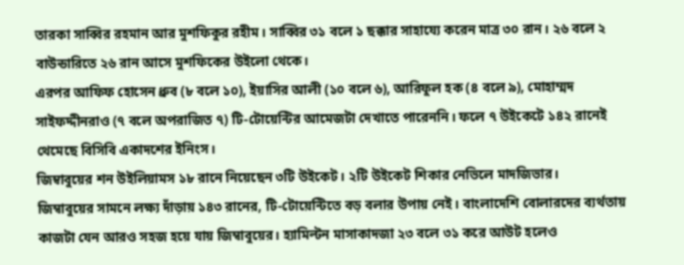তারকা সাব্বির রহমান আর মুশফিকুর রহীম। সাব্বির ৩১ বলে ১ ছক্কার সাহায্যে করেন মাত্র ৩০ রান। ২৬ বলে ২ বাউন্ডারিতে ২৬ রান আসে মুশফিকের উইলো থেকে।
এরপর আফিফ হোসেন ধ্রুব (৮ বলে ১০), ইয়াসির আলী (১০ বলে ৬), আরিফুল হক (৪ বলে ৯), মোহাম্মদ সাইফদ্দীনরাও (৭ বলে অপরাজিত ৭) টি-টোয়েন্টির আমেজটা দেখাতে পারেননি। ফলে ৭ উইকেটে ১৪২ রানেই থেমেছে বিসিবি একাদশের ইনিংস।
জিম্বাবুয়ের শন উইলিয়ামস ১৮ রানে নিয়েছেন ৩টি উইকেট। ২টি উইকেট শিকার নেভিলে মাদজিভার।
জিম্বাবুয়ের সামনে লক্ষ্য দাঁড়ায় ১৪৩ রানের, টি-টোয়েন্টিতে বড় বলার উপায় নেই। বাংলাদেশি বোলারদের ব্যর্থতায় কাজটা যেন আরও সহজ হয়ে যায় জিম্বাবুয়ের। হ্যামিল্টন মাসাকাদজা ২৩ বলে ৩১ করে আউট হলেও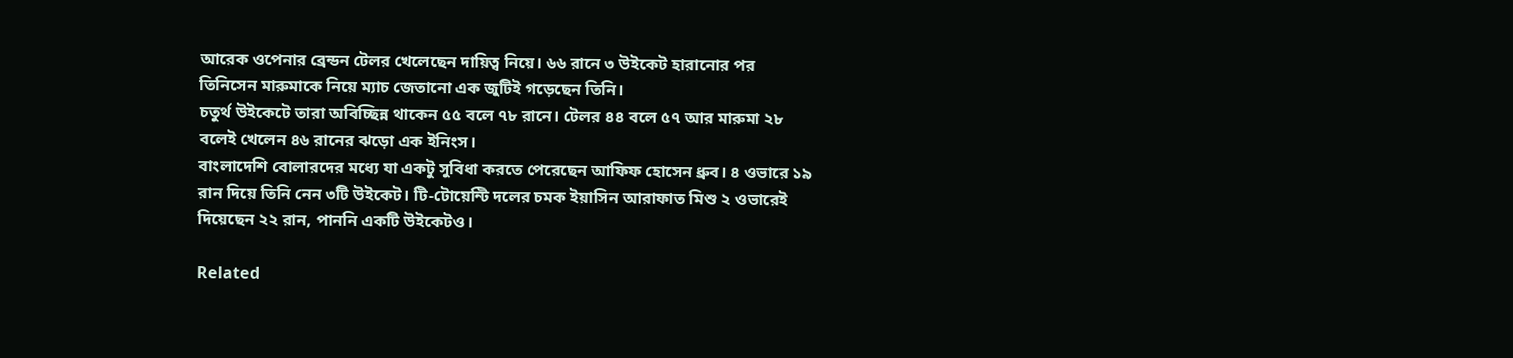আরেক ওপেনার ব্রেন্ডন টেলর খেলেছেন দায়িত্ব নিয়ে। ৬৬ রানে ৩ উইকেট হারানোর পর তিনিসেন মারুমাকে নিয়ে ম্যাচ জেতানো এক জুটিই গড়েছেন তিনি।
চতুর্থ উইকেটে তারা অবিচ্ছিন্ন থাকেন ৫৫ বলে ৭৮ রানে। টেলর ৪৪ বলে ৫৭ আর মারুমা ২৮ বলেই খেলেন ৪৬ রানের ঝড়ো এক ইনিংস।
বাংলাদেশি বোলারদের মধ্যে যা একটু সুবিধা করতে পেরেছেন আফিফ হোসেন ধ্রুব। ৪ ওভারে ১৯ রান দিয়ে তিনি নেন ৩টি উইকেট। টি-টোয়েন্টি দলের চমক ইয়াসিন আরাফাত মিশু ২ ওভারেই দিয়েছেন ২২ রান, পাননি একটি উইকেটও।

Related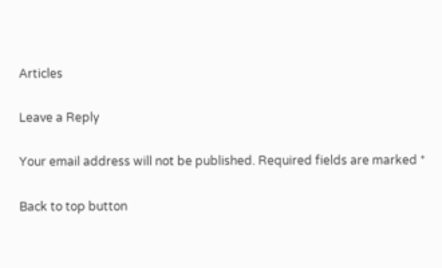Articles

Leave a Reply

Your email address will not be published. Required fields are marked *

Back to top button